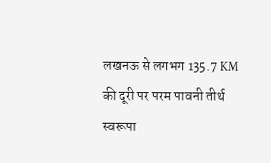लखनऊ से लगभग 135.7 KM की दूरी पर परम पावनी तीर्थ स्वरूपा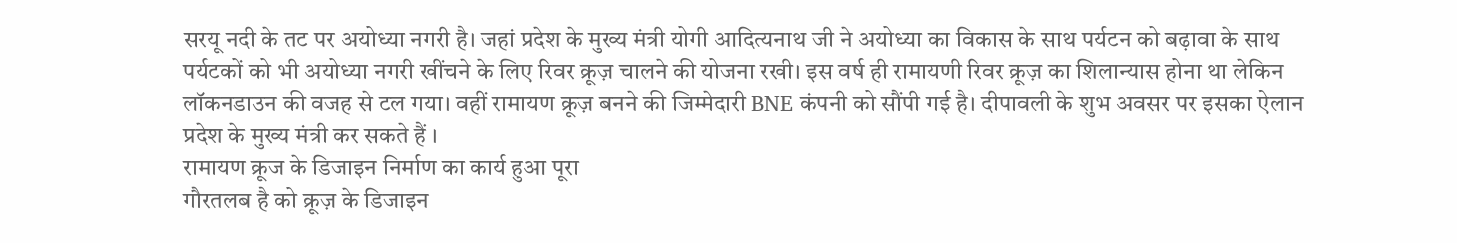सरयू नदी के तट पर अयोध्या नगरी है। जहां प्रदेश के मुख्य मंत्री योगी आदित्यनाथ जी ने अयोध्या का विकास के साथ पर्यटन को बढ़ावा के साथ पर्यटकों को भी अयोध्या नगरी खींचने के लिए रिवर क्रूज़ चालने की योजना रखी। इस वर्ष ही रामायणी रिवर क्रूज़ का शिलान्यास होना था लेकिन लॉकनडाउन की वजह से टल गया। वहीं रामायण क्रूज़ बनने की जिम्मेदारी BNE कंपनी को सौंपी गई है। दीपावली के शुभ अवसर पर इसका ऐलान प्रदेश के मुख्य मंत्री कर सकते हैं ।
रामायण क्रूज के डिजाइन निर्माण का कार्य हुआ पूरा
गौरतलब है को क्रूज़ के डिजाइन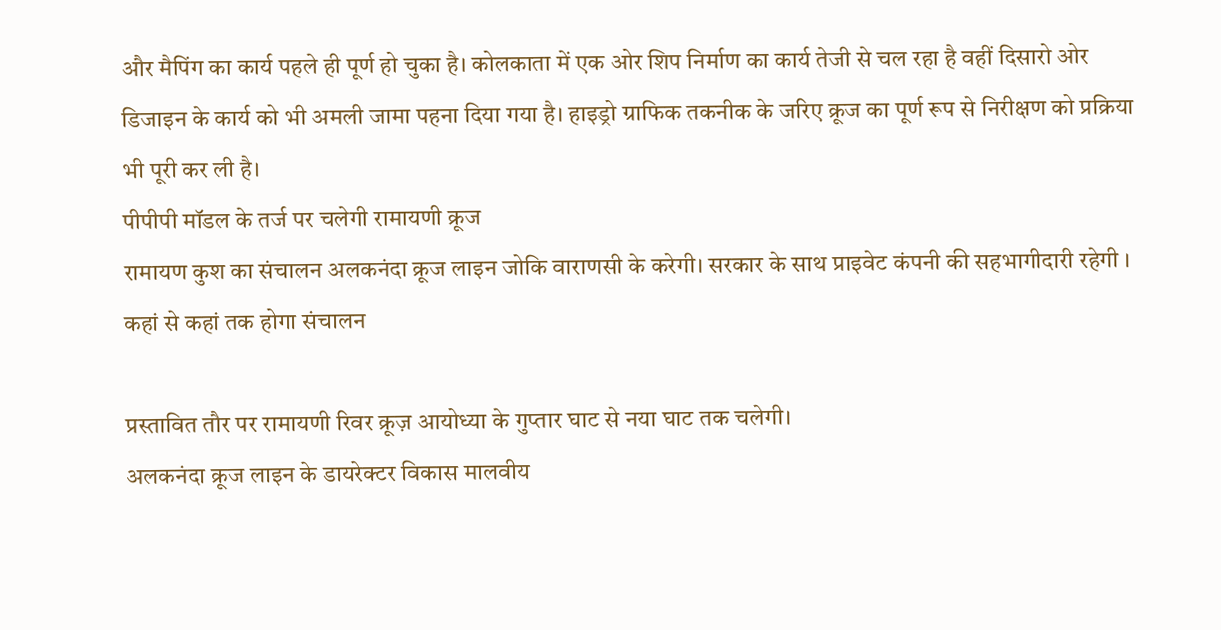और मैपिंग का कार्य पहले ही पूर्ण हो चुका है। कोलकाता में एक ओर शिप निर्माण का कार्य तेजी से चल रहा है वहीं दिसारो ओर डिजाइन के कार्य को भी अमली जामा पहना दिया गया है। हाइड्रो ग्राफिक तकनीक के जरिए क्रूज का पूर्ण रूप से निरीक्षण को प्रक्रिया भी पूरी कर ली है।
पीपीपी मॉडल के तर्ज पर चलेगी रामायणी क्रूज
रामायण कुश का संचालन अलकनंदा क्रूज लाइन जोकि वाराणसी के करेगी। सरकार के साथ प्राइवेट कंपनी की सहभागीदारी रहेगी ।
कहां से कहां तक होगा संचालन

प्रस्तावित तौर पर रामायणी रिवर क्रूज़ आयोध्या के गुप्तार घाट से नया घाट तक चलेगी।
अलकनंदा क्रूज लाइन के डायरेक्टर विकास मालवीय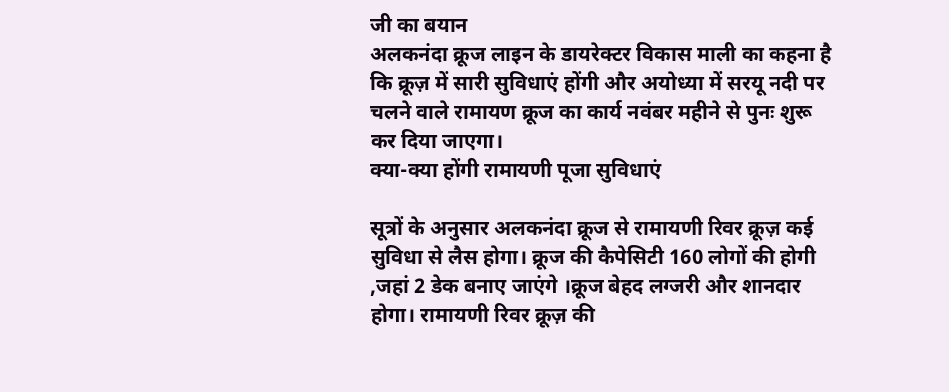जी का बयान
अलकनंदा क्रूज लाइन के डायरेक्टर विकास माली का कहना है कि क्रूज़ में सारी सुविधाएं होंगी और अयोध्या में सरयू नदी पर चलने वाले रामायण क्रूज का कार्य नवंबर महीने से पुनः शुरू कर दिया जाएगा।
क्या-क्या होंगी रामायणी पूजा सुविधाएं

सूत्रों के अनुसार अलकनंदा क्रूज से रामायणी रिवर क्रूज़ कई सुविधा से लैस होगा। क्रूज की कैपेसिटी 160 लोगों की होगी ,जहां 2 डेक बनाए जाएंगे ।क्रूज बेहद लग्जरी और शानदार होगा। रामायणी रिवर क्रूज़ की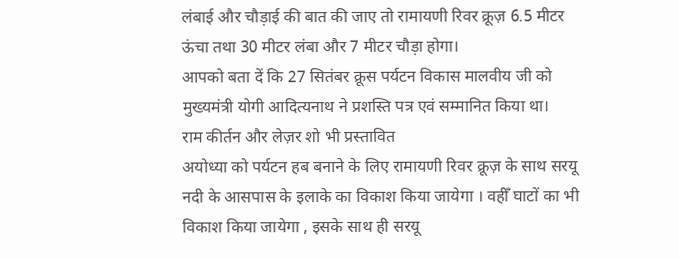लंबाई और चौड़ाई की बात की जाए तो रामायणी रिवर क्रूज़ 6.5 मीटर ऊंचा तथा 30 मीटर लंबा और 7 मीटर चौड़ा होगा।
आपको बता दें कि 27 सितंबर क्रूस पर्यटन विकास मालवीय जी को मुख्यमंत्री योगी आदित्यनाथ ने प्रशस्ति पत्र एवं सम्मानित किया था।
राम कीर्तन और लेज़र शो भी प्रस्तावित
अयोध्या को पर्यटन हब बनाने के लिए रामायणी रिवर क्रूज़ के साथ सरयू नदी के आसपास के इलाके का विकाश किया जायेगा । वहीँ घाटों का भी विकाश किया जायेगा , इसके साथ ही सरयू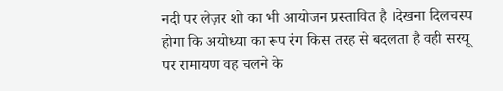नदी पर लेज़र शो का भी आयोजन प्रस्तावित है ।देखना दिलचस्प होगा कि अयोध्या का रूप रंग किस तरह से बदलता है वही सरयू पर रामायण वह चलने के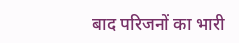बाद परिजनों का भारी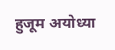हुजूम अयोध्या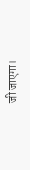जी जाएगा।